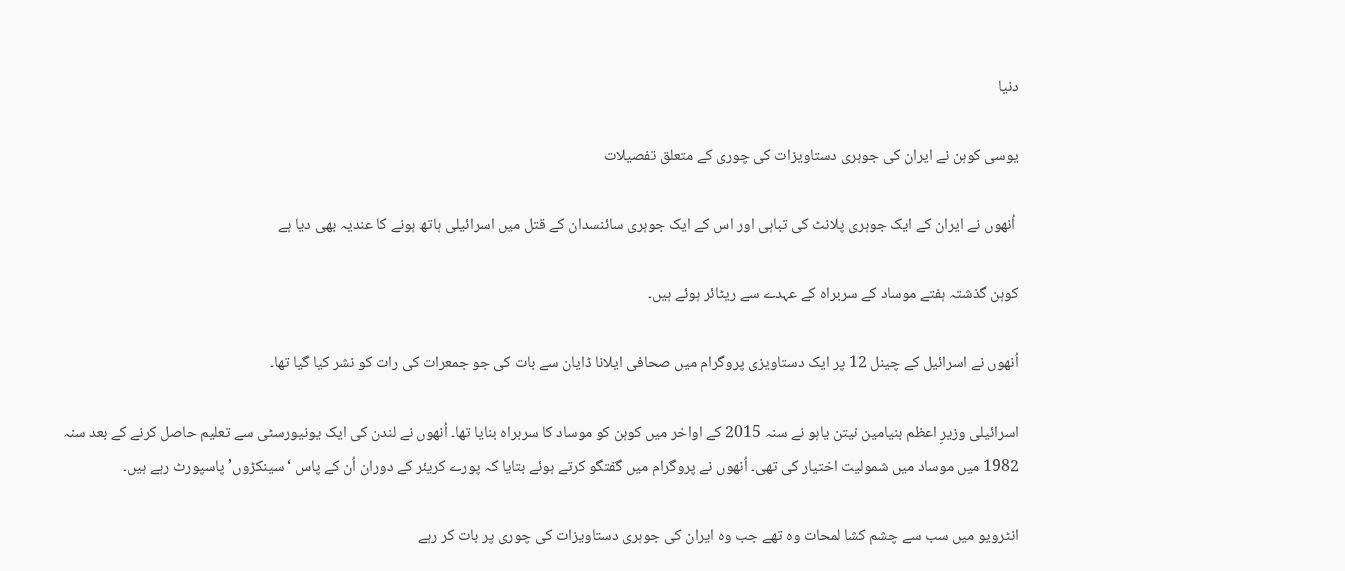دنیا

یوسی کوہن نے ایران کی جوہری دستاویزات کی چوری کے متعلق تفصیلات

 اُنھوں نے ایران کے ایک جوہری پلانٹ کی تباہی اور اس کے ایک جوہری سائنسدان کے قتل میں اسرائیلی ہاتھ ہونے کا عندیہ بھی دیا ہے

کوہن گذشتہ ہفتے موساد کے سربراہ کے عہدے سے ریٹائر ہوئے ہیں۔

اُنھوں نے اسرائیل کے چینل 12 پر ایک دستاویزی پروگرام میں صحافی ایلانا ڈایان سے بات کی جو جمعرات کی رات کو نشر کیا گیا تھا۔

اسرائیلی وزیرِ اعظم بنیامین نیتن یاہو نے سنہ 2015 کے اواخر میں کوہن کو موساد کا سربراہ بنایا تھا۔ اُنھوں نے لندن کی ایک یونیورسٹی سے تعلیم حاصل کرنے کے بعد سنہ 1982 میں موساد میں شمولیت اختیار کی تھی۔ اُنھوں نے پروگرام میں گفتگو کرتے ہوئے بتایا کہ پورے کریئر کے دوران اُن کے پاس ‘سینکڑوں’ پاسپورٹ رہے ہیں۔

انٹرویو میں سب سے چشم کشا لمحات وہ تھے جب وہ ایران کی جوہری دستاویزات کی چوری پر بات کر رہے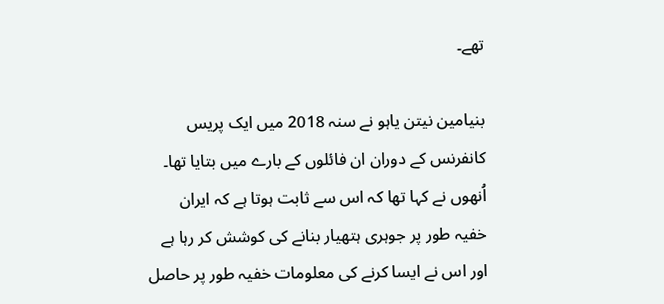تھے۔

بنیامین نیتن یاہو نے سنہ 2018 میں ایک پریس کانفرنس کے دوران ان فائلوں کے بارے میں بتایا تھا۔ اُنھوں نے کہا تھا کہ اس سے ثابت ہوتا ہے کہ ایران خفیہ طور پر جوہری ہتھیار بنانے کی کوشش کر رہا ہے اور اس نے ایسا کرنے کی معلومات خفیہ طور پر حاصل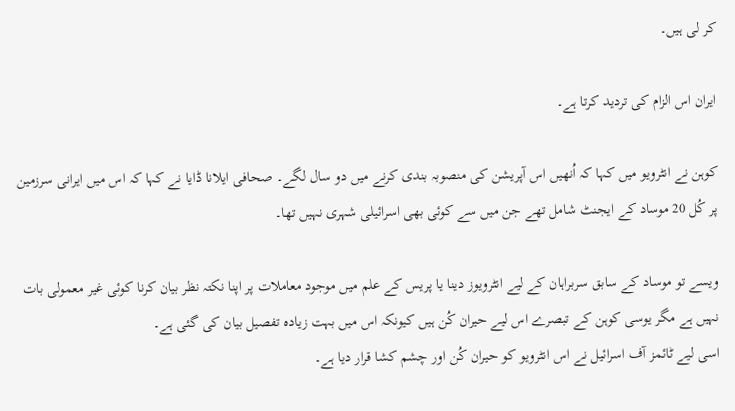کر لی ہیں۔

ایران اس الزام کی تردید کرتا ہے۔

کوہن نے انٹرویو میں کہا کہ اُنھیں اس آپریشن کی منصوبہ بندی کرنے میں دو سال لگے۔ صحافی ایلانا ڈایا نے کہا کہ اس میں ایرانی سرزمین پر کُل 20 موساد کے ایجنٹ شامل تھے جن میں سے کوئی بھی اسرائیلی شہری نہیں تھا۔

ویسے تو موساد کے سابق سربراہان کے لیے انٹرویوز دینا یا پریس کے علم میں موجود معاملات پر اپنا نکتہ نظر بیان کرنا کوئی غیر معمولی بات نہیں ہے مگر یوسی کوہن کے تبصرے اس لیے حیران کُن ہیں کیونکہ اس میں بہت زیادہ تفصیل بیان کی گئی ہے۔
اسی لیے ٹائمز آف اسرائیل نے اس انٹرویو کو حیران کُن اور چشم کشا قرار دیا ہے۔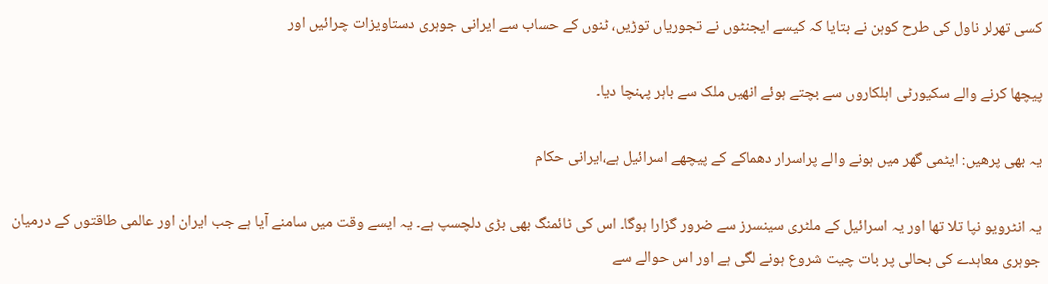کسی تھرلر ناول کی طرح کوہن نے بتایا کہ کیسے ایجنٹوں نے تجوریاں توڑیں، ٹنوں کے حساب سے ایرانی جوہری دستاویزات چرائیں اور

پیچھا کرنے والے سکیورٹی اہلکاروں سے بچتے ہوئے انھیں ملک سے باہر پہنچا دیا۔

یہ بھی پرھیں: ایٹمی گھر میں ہونے والے پراسرار دھماکے کے پیچھے اسرائیل ہے،ایرانی حکام

یہ انٹرویو نپا تلا تھا اور یہ اسرائیل کے ملٹری سینسرز سے ضرور گزارا ہوگا۔ اس کی ٹائمنگ بھی بڑی دلچسپ ہے۔ یہ ایسے وقت میں سامنے آیا ہے جب ایران اور عالمی طاقتوں کے درمیان جوہری معاہدے کی بحالی پر بات چیت شروع ہونے لگی ہے اور اس حوالے سے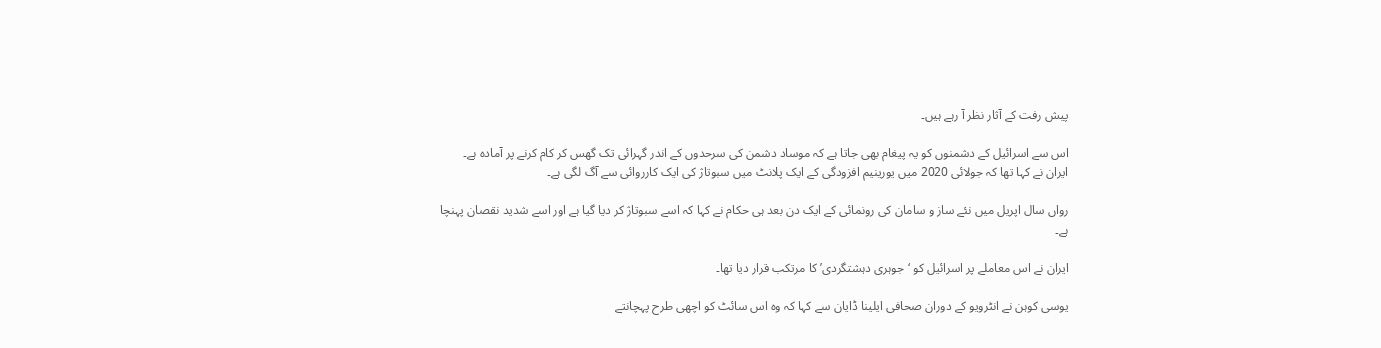پیش رفت کے آثار نظر آ رہے ہیں۔

اس سے اسرائیل کے دشمنوں کو یہ پیغام بھی جاتا ہے کہ موساد دشمن کی سرحدوں کے اندر گہرائی تک گھس کر کام کرنے پر آمادہ ہے۔
ایران نے کہا تھا کہ جولائی 2020 میں یورینیم افزودگی کے ایک پلانٹ میں سبوتاژ کی ایک کارروائی سے آگ لگی ہے۔

رواں سال اپریل میں نئے ساز و سامان کی رونمائی کے ایک دن بعد ہی حکام نے کہا کہ اسے سبوتاژ کر دیا گیا ہے اور اسے شدید نقصان پہنچا ہے۔

ایران نے اس معاملے پر اسرائیل کو ‘جوہری دہشتگردی’ کا مرتکب قرار دیا تھا۔

یوسی کوہن نے انٹرویو کے دوران صحافی ایلینا ڈایان سے کہا کہ وہ اس سائٹ کو اچھی طرح پہچانتے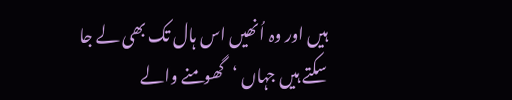ہیں اور وہ اُنھیں اس ہال تک بھی لے جا سکتے ہیں جہاں ‘گھومنے والے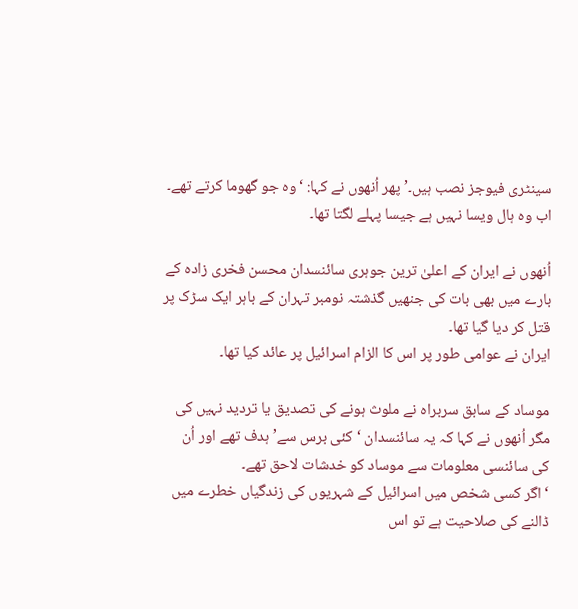سینٹری فیوجز نصب ہیں۔’ پھر اُنھوں نے کہا: ‘وہ جو گھوما کرتے تھے۔ اب وہ ہال ویسا نہیں ہے جیسا پہلے لگتا تھا۔

اُنھوں نے ایران کے اعلیٰ ترین جوہری سائنسدان محسن فخری زادہ کے بارے میں بھی بات کی جنھیں گذشتہ نومبر تہران کے باہر ایک سڑک پر قتل کر دیا گیا تھا۔
ایران نے عوامی طور پر اس کا الزام اسرائیل پر عائد کیا تھا۔

موساد کے سابق سربراہ نے ملوث ہونے کی تصدیق یا تردید نہیں کی مگر اُنھوں نے کہا کہ یہ سائنسدان ‘کئی برس سے’ ہدف تھے اور اُن کی سائنسی معلومات سے موساد کو خدشات لاحق تھے۔
‘اگر کسی شخص میں اسرائیل کے شہریوں کی زندگیاں خطرے میں ڈالنے کی صلاحیت ہے تو اس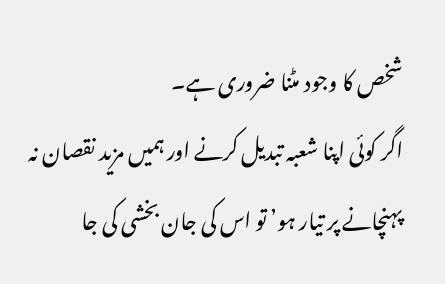شخص کا وجود مٹنا ضروری ہے۔
اگر کوئی اپنا شعبہ تبدیل کرنے اور ہمیں مزید نقصان نہ پہنچانے پر تیار ہو’ تو اس کی جان بخشی کی جا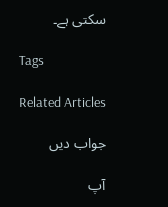سکتی ہے۔

Tags

Related Articles

جواب دیں

آپ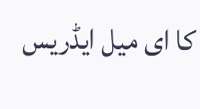کا ای میل ایڈریس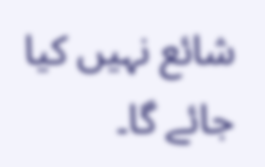شائع نہیں کیا جائے گا۔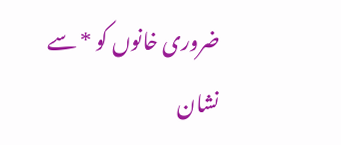ضروری خانوں کو * سے نشان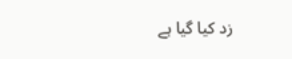زد کیا گیا ہے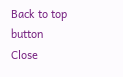Back to top button
Close